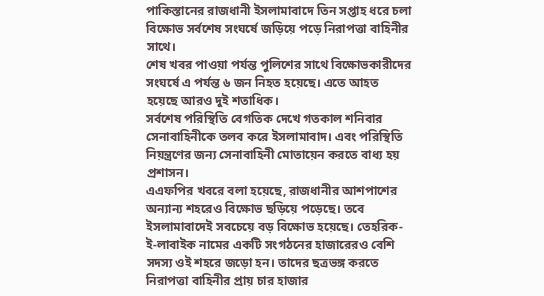পাকিস্তানের রাজধানী ইসলামাবাদে তিন সপ্তাহ ধরে চলা বিক্ষোভ সর্বশেষ সংঘর্ষে জড়িয়ে পড়ে নিরাপত্তা বাহিনীর সাথে।
শেষ খবর পাওয়া পর্যন্ত পুলিশের সাথে বিক্ষোভকারীদের সংঘর্ষে এ পর্যন্ত ৬ জন নিহত হয়েছে। এতে আহত হয়েছে আরও দুই শতাধিক।
সর্বশেষ পরিস্থিতি বেগতিক দেখে গতকাল শনিবার সেনাবাহিনীকে তলব করে ইসলামাবাদ। এবং পরিস্থিতি নিয়ন্ত্রণের জন্য সেনাবাহিনী মোতায়েন করতে বাধ্য হয় প্রশাসন।
এএফপির খবরে বলা হয়েছে, রাজধানীর আশপাশের অন্যান্য শহরেও বিক্ষোভ ছড়িয়ে পড়েছে। তবে ইসলামাবাদেই সবচেয়ে বড় বিক্ষোভ হয়েছে। তেহরিক-ই-লাবাইক নামের একটি সংগঠনের হাজারেরও বেশি সদস্য ওই শহরে জড়ো হন। তাদের ছত্রভঙ্গ করতে নিরাপত্তা বাহিনীর প্রায় চার হাজার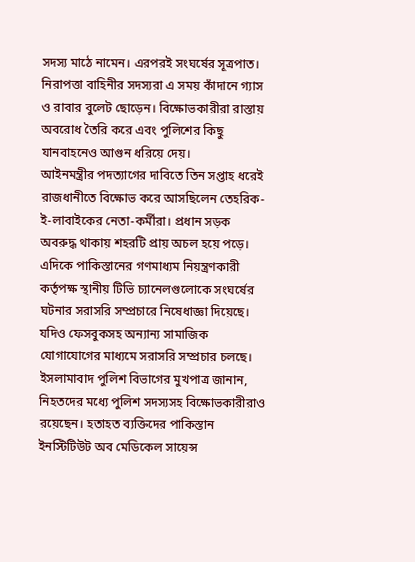সদস্য মাঠে নামেন। এরপরই সংঘর্ষের সূত্রপাত।
নিরাপত্তা বাহিনীর সদস্যরা এ সময় কাঁদানে গ্যাস ও রাবার বুলেট ছোড়েন। বিক্ষোভকারীরা রাস্তায় অবরোধ তৈরি করে এবং পুলিশের কিছু যানবাহনেও আগুন ধরিয়ে দেয়।
আইনমন্ত্রীর পদত্যাগের দাবিতে তিন সপ্তাহ ধরেই রাজধানীতে বিক্ষোভ করে আসছিলেন তেহরিক-ই-লাবাইকের নেতা-কর্মীরা। প্রধান সড়ক অবরুদ্ধ থাকায় শহরটি প্রায় অচল হয়ে পড়ে।
এদিকে পাকিস্তানের গণমাধ্যম নিয়ন্ত্রণকারী কর্তৃপক্ষ স্থানীয় টিভি চ্যানেলগুলোকে সংঘর্ষের ঘটনার সরাসরি সম্প্রচারে নিষেধাজ্ঞা দিয়েছে। যদিও ফেসবুকসহ অন্যান্য সামাজিক যোগাযোগের মাধ্যমে সরাসরি সম্প্রচার চলছে।
ইসলামাবাদ পুলিশ বিভাগের মুখপাত্র জানান, নিহতদের মধ্যে পুলিশ সদস্যসহ বিক্ষোভকারীরাও রয়েছেন। হতাহত ব্যক্তিদের পাকিস্তান ইনস্টিটিউট অব মেডিকেল সায়েন্স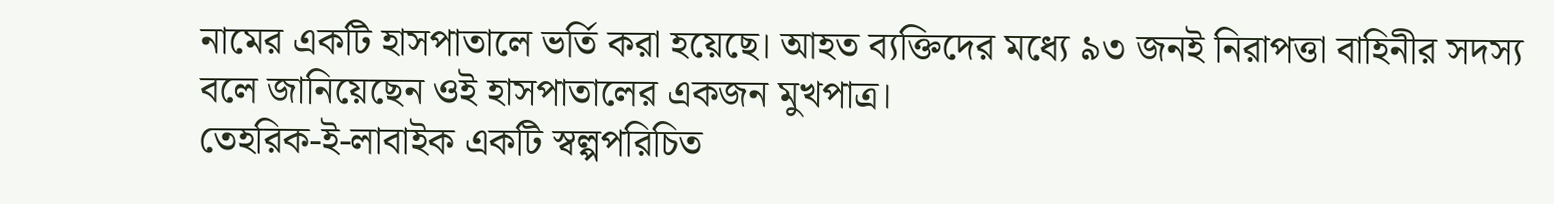নামের একটি হাসপাতালে ভর্তি করা হয়েছে। আহত ব্যক্তিদের মধ্যে ৯৩ জনই নিরাপত্তা বাহিনীর সদস্য বলে জানিয়েছেন ওই হাসপাতালের একজন মুখপাত্র।
তেহরিক-ই-লাবাইক একটি স্বল্পপরিচিত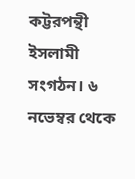কট্টরপন্থী ইসলামী সংগঠন। ৬ নভেম্বর থেকে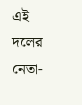এই দলের নেতা-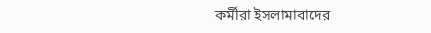কর্মীরা ইসলামাবাদের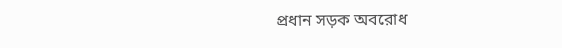প্রধান সড়ক অবরোধ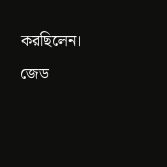করছিলেন।
জেড